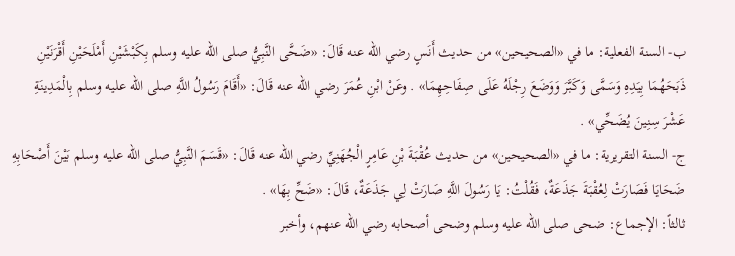ب- السنة الفعلية: ما في «الصحيحين» من حديث أَنَسٍ رضي الله عنه قَالَ: «ضَحَّى النَّبِيُّ صلى الله عليه وسلم بِكَبْشَيْنِ أَمْلَحَيْنِ أَقْرَنَيْنِ ذَبَحَهُمَا بِيَدِهِ وَسَمَّى وَكَبَّرَ وَوَضَعَ رِجْلَهُ عَلَى صِفَاحِهِمَا» . وعَنْ ابْنِ عُمَرَ رضي الله عنه قَالَ: «أَقَامَ رَسُولُ اللَّهِ صلى الله عليه وسلم بِالْمَدِينَةِ عَشْرَ سِنِينَ يُضَحِّي» .
ج- السنة التقريرية: ما في «الصحيحين» من حديث عُقْبَةَ بْنِ عَامِرٍ الْجُهَنِيِّ رضي الله عنه قَالَ: «قَسَمَ النَّبِيُّ صلى الله عليه وسلم بَيْنَ أَصْحَابِهِ ضَحَايَا فَصَارَتْ لِعُقْبَةَ جَذَعَةٌ، فَقُلْتُ: يَا رَسُولَ اللَّهِ صَارَتْ لِي جَذَعَةٌ، قَالَ: «ضَحِّ بِهَا» .
ثالثاً: الإجماع: ضحى صلى الله عليه وسلم وضحى أصحابه رضي الله عنهم، وأخبر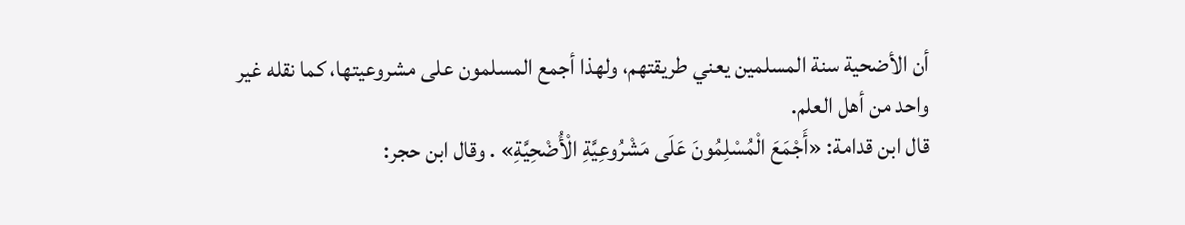أن الأضحية سنة المسلمين يعني طريقتهم، ولهذا أجمع المسلمون على مشروعيتها، كما نقله غير واحد من أهل العلم.
قال ابن قدامة: «أَجْمَعَ الْمُسْلِمُونَ عَلَى مَشْرُوعِيَّةِ الْأُضْحِيَّةِ» . وقال ابن حجر: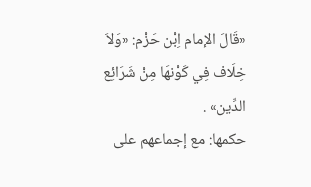«قَالَ الإمام اِبْن حَزْم: «وَلاَ خِلَاف فِي كَوْنهَا مِنْ شَرَائِع الدِّين» .
حكمها: مع إجماعهم على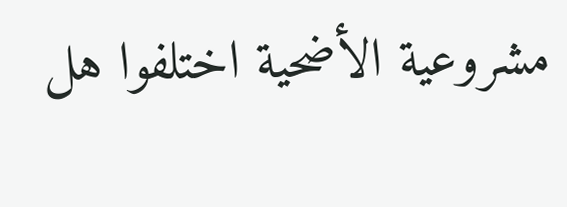مشروعية الأضحية اختلفوا هل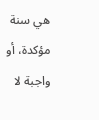هي سنة مؤكدة، أو واجبة لا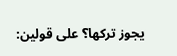يجوز تركها؟ على قولين: